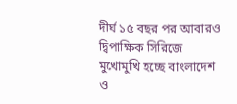দীর্ঘ ১৫ বছর পর আবারও দ্বিপাক্ষিক সিরিজে মুখোমুখি হচ্ছে বাংলাদেশ ও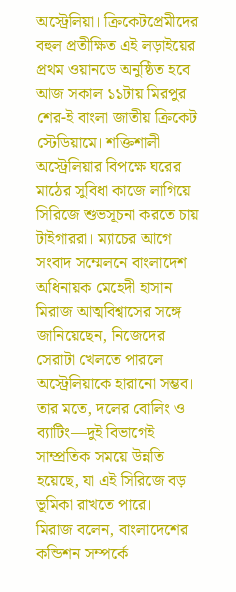অস্ট্রেলিয়া। ক্রিকেটপ্রেমীদের বহুল প্রতীক্ষিত এই লড়াইয়ের প্রথম ওয়ানডে অনুষ্ঠিত হবে আজ সকাল ১১টায় মিরপুর শের-ই বাংলা জাতীয় ক্রিকেট স্টেডিয়ামে। শক্তিশালী অস্ট্রেলিয়ার বিপক্ষে ঘরের মাঠের সুবিধা কাজে লাগিয়ে সিরিজে শুভসূচনা করতে চায় টাইগাররা। ম্যাচের আগে সংবাদ সম্মেলনে বাংলাদেশ অধিনায়ক মেহেদী হাসান মিরাজ আত্মবিশ্বাসের সঙ্গে জানিয়েছেন, নিজেদের সেরাটা খেলতে পারলে অস্ট্রেলিয়াকে হারানো সম্ভব। তার মতে, দলের বোলিং ও ব্যাটিং—দুই বিভাগেই সাম্প্রতিক সময়ে উন্নতি হয়েছে, যা এই সিরিজে বড় ভূমিকা রাখতে পারে।
মিরাজ বলেন, বাংলাদেশের কন্ডিশন সম্পর্কে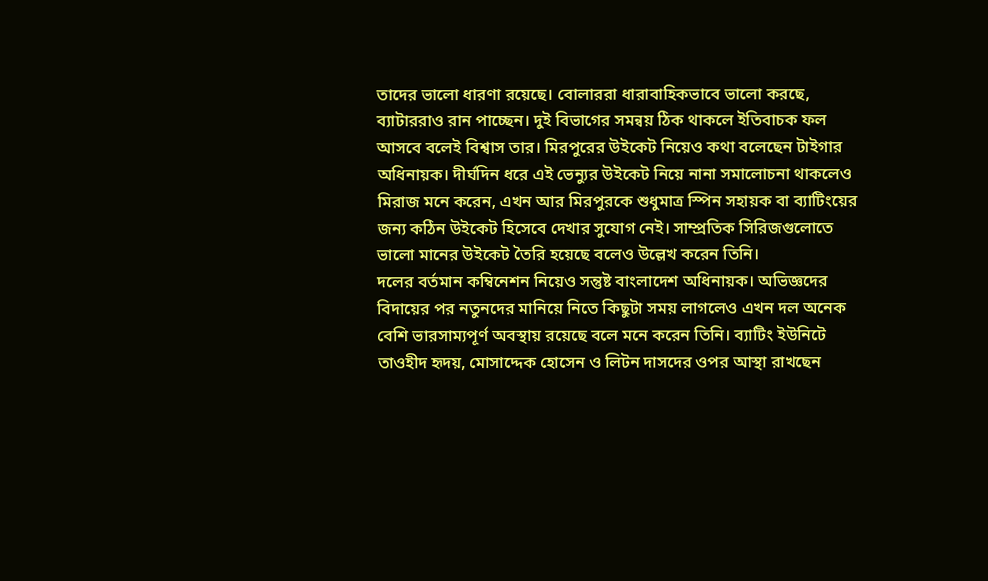তাদের ভালো ধারণা রয়েছে। বোলাররা ধারাবাহিকভাবে ভালো করছে, ব্যাটাররাও রান পাচ্ছেন। দুই বিভাগের সমন্বয় ঠিক থাকলে ইতিবাচক ফল আসবে বলেই বিশ্বাস তার। মিরপুরের উইকেট নিয়েও কথা বলেছেন টাইগার অধিনায়ক। দীর্ঘদিন ধরে এই ভেন্যুর উইকেট নিয়ে নানা সমালোচনা থাকলেও মিরাজ মনে করেন, এখন আর মিরপুরকে শুধুমাত্র স্পিন সহায়ক বা ব্যাটিংয়ের জন্য কঠিন উইকেট হিসেবে দেখার সুযোগ নেই। সাম্প্রতিক সিরিজগুলোতে ভালো মানের উইকেট তৈরি হয়েছে বলেও উল্লেখ করেন তিনি।
দলের বর্তমান কম্বিনেশন নিয়েও সন্তুষ্ট বাংলাদেশ অধিনায়ক। অভিজ্ঞদের বিদায়ের পর নতুনদের মানিয়ে নিতে কিছুটা সময় লাগলেও এখন দল অনেক বেশি ভারসাম্যপূর্ণ অবস্থায় রয়েছে বলে মনে করেন তিনি। ব্যাটিং ইউনিটে তাওহীদ হৃদয়, মোসাদ্দেক হোসেন ও লিটন দাসদের ওপর আস্থা রাখছেন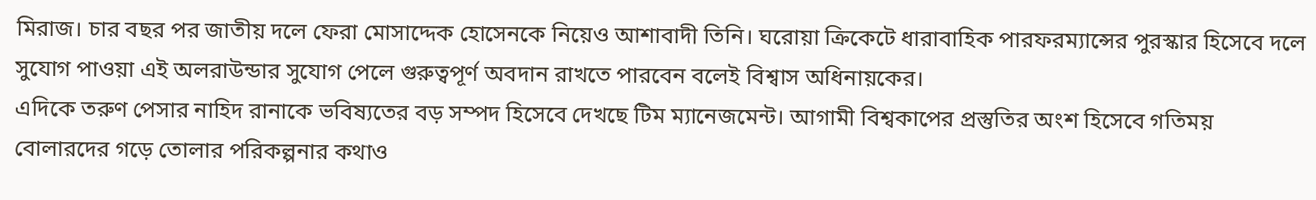মিরাজ। চার বছর পর জাতীয় দলে ফেরা মোসাদ্দেক হোসেনকে নিয়েও আশাবাদী তিনি। ঘরোয়া ক্রিকেটে ধারাবাহিক পারফরম্যান্সের পুরস্কার হিসেবে দলে সুযোগ পাওয়া এই অলরাউন্ডার সুযোগ পেলে গুরুত্বপূর্ণ অবদান রাখতে পারবেন বলেই বিশ্বাস অধিনায়কের।
এদিকে তরুণ পেসার নাহিদ রানাকে ভবিষ্যতের বড় সম্পদ হিসেবে দেখছে টিম ম্যানেজমেন্ট। আগামী বিশ্বকাপের প্রস্তুতির অংশ হিসেবে গতিময় বোলারদের গড়ে তোলার পরিকল্পনার কথাও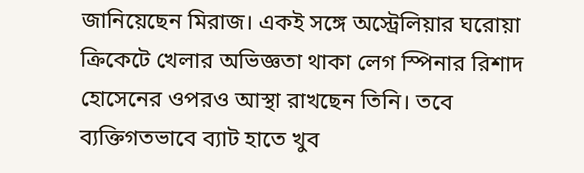জানিয়েছেন মিরাজ। একই সঙ্গে অস্ট্রেলিয়ার ঘরোয়া ক্রিকেটে খেলার অভিজ্ঞতা থাকা লেগ স্পিনার রিশাদ হোসেনের ওপরও আস্থা রাখছেন তিনি। তবে ব্যক্তিগতভাবে ব্যাট হাতে খুব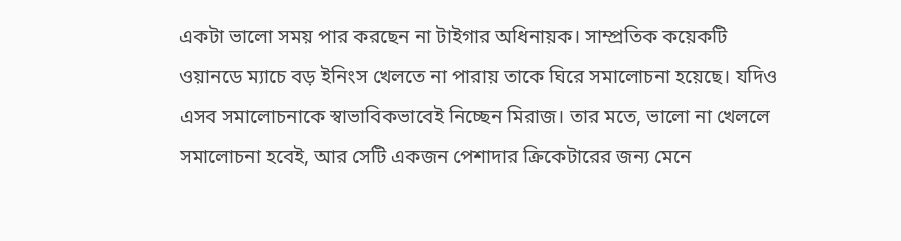একটা ভালো সময় পার করছেন না টাইগার অধিনায়ক। সাম্প্রতিক কয়েকটি ওয়ানডে ম্যাচে বড় ইনিংস খেলতে না পারায় তাকে ঘিরে সমালোচনা হয়েছে। যদিও এসব সমালোচনাকে স্বাভাবিকভাবেই নিচ্ছেন মিরাজ। তার মতে, ভালো না খেললে সমালোচনা হবেই, আর সেটি একজন পেশাদার ক্রিকেটারের জন্য মেনে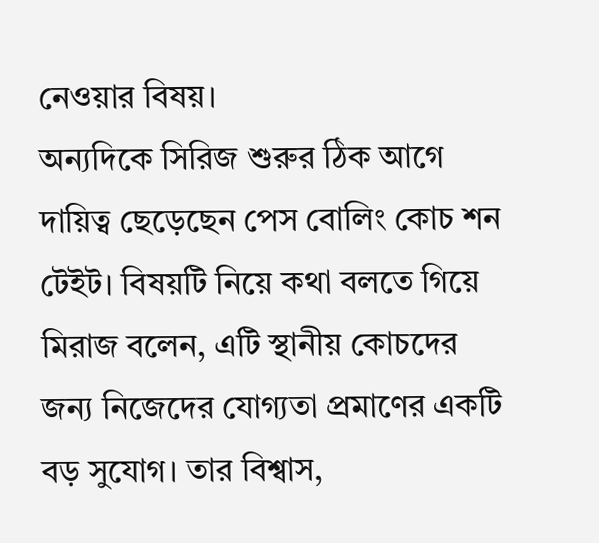নেওয়ার বিষয়।
অন্যদিকে সিরিজ শুরুর ঠিক আগে দায়িত্ব ছেড়েছেন পেস বোলিং কোচ শন টেইট। বিষয়টি নিয়ে কথা বলতে গিয়ে মিরাজ বলেন, এটি স্থানীয় কোচদের জন্য নিজেদের যোগ্যতা প্রমাণের একটি বড় সুযোগ। তার বিশ্বাস,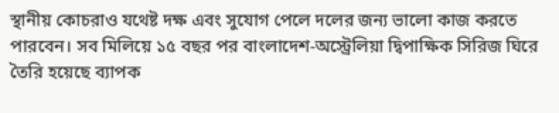স্থানীয় কোচরাও যথেষ্ট দক্ষ এবং সুযোগ পেলে দলের জন্য ভালো কাজ করতে পারবেন। সব মিলিয়ে ১৫ বছর পর বাংলাদেশ-অস্ট্রেলিয়া দ্বিপাক্ষিক সিরিজ ঘিরে তৈরি হয়েছে ব্যাপক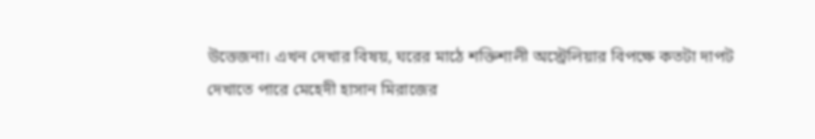উত্তেজনা। এখন দেখার বিষয়, ঘরের মাঠে শক্তিশালী অস্ট্রেলিয়ার বিপক্ষে কতটা দাপট দেখাতে পারে মেহেদী হাসান মিরাজের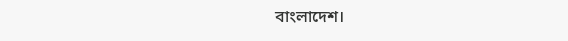বাংলাদেশ।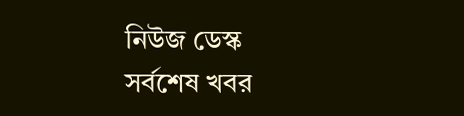নিউজ ডেস্ক
সর্বশেষ খবর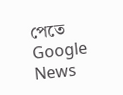পেতে Google News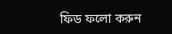ফিড ফলো করুন